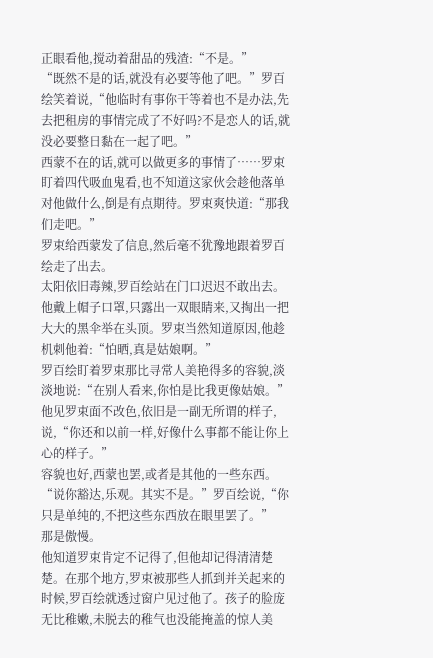正眼看他,搅动着甜品的残渣:“不是。”
“既然不是的话,就没有必要等他了吧。”罗百绘笑着说,“他临时有事你干等着也不是办法,先去把租房的事情完成了不好吗?不是恋人的话,就没必要整日黏在一起了吧。”
西蒙不在的话,就可以做更多的事情了……罗束盯着四代吸血鬼看,也不知道这家伙会趁他落单对他做什么,倒是有点期待。罗束爽快道:“那我们走吧。”
罗束给西蒙发了信息,然后毫不犹豫地跟着罗百绘走了出去。
太阳依旧毒辣,罗百绘站在门口迟迟不敢出去。他戴上帽子口罩,只露出一双眼睛来,又掏出一把大大的黑伞举在头顶。罗束当然知道原因,他趁机刺他着:“怕晒,真是姑娘啊。”
罗百绘盯着罗束那比寻常人美艳得多的容貌,淡淡地说:“在别人看来,你怕是比我更像姑娘。”他见罗束面不改色,依旧是一副无所谓的样子,说,“你还和以前一样,好像什么事都不能让你上心的样子。”
容貌也好,西蒙也罢,或者是其他的一些东西。
“说你豁达,乐观。其实不是。”罗百绘说,“你只是单纯的,不把这些东西放在眼里罢了。”
那是傲慢。
他知道罗束肯定不记得了,但他却记得清清楚楚。在那个地方,罗束被那些人抓到并关起来的时候,罗百绘就透过窗户见过他了。孩子的脸庞无比稚嫩,未脱去的稚气也没能掩盖的惊人美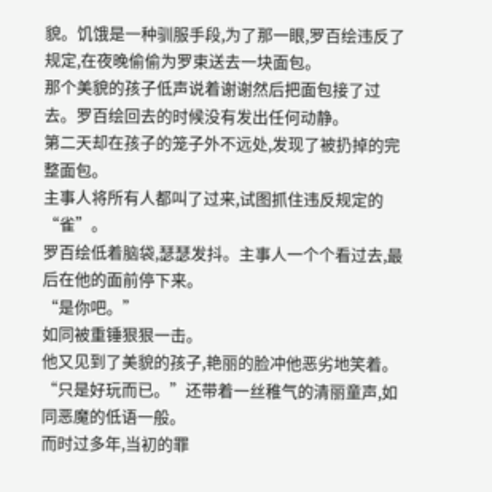貌。饥饿是一种驯服手段,为了那一眼,罗百绘违反了规定,在夜晚偷偷为罗束送去一块面包。
那个美貌的孩子低声说着谢谢然后把面包接了过去。罗百绘回去的时候没有发出任何动静。
第二天却在孩子的笼子外不远处,发现了被扔掉的完整面包。
主事人将所有人都叫了过来,试图抓住违反规定的“雀”。
罗百绘低着脑袋,瑟瑟发抖。主事人一个个看过去,最后在他的面前停下来。
“是你吧。”
如同被重锤狠狠一击。
他又见到了美貌的孩子,艳丽的脸冲他恶劣地笑着。
“只是好玩而已。”还带着一丝稚气的清丽童声,如同恶魔的低语一般。
而时过多年,当初的罪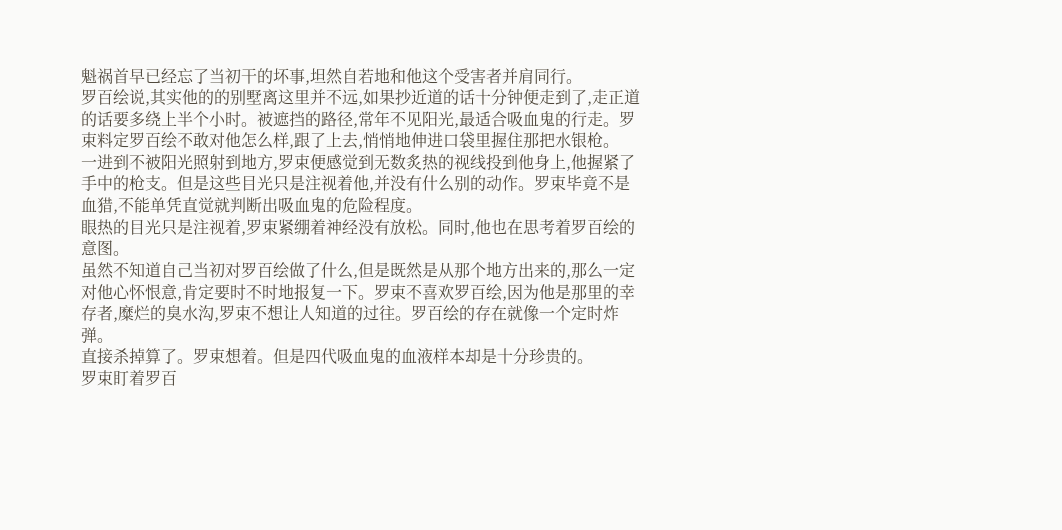魁祸首早已经忘了当初干的坏事,坦然自若地和他这个受害者并肩同行。
罗百绘说,其实他的的别墅离这里并不远,如果抄近道的话十分钟便走到了,走正道的话要多绕上半个小时。被遮挡的路径,常年不见阳光,最适合吸血鬼的行走。罗束料定罗百绘不敢对他怎么样,跟了上去,悄悄地伸进口袋里握住那把水银枪。
一进到不被阳光照射到地方,罗束便感觉到无数炙热的视线投到他身上,他握紧了手中的枪支。但是这些目光只是注视着他,并没有什么别的动作。罗束毕竟不是血猎,不能单凭直觉就判断出吸血鬼的危险程度。
眼热的目光只是注视着,罗束紧绷着神经没有放松。同时,他也在思考着罗百绘的意图。
虽然不知道自己当初对罗百绘做了什么,但是既然是从那个地方出来的,那么一定对他心怀恨意,肯定要时不时地报复一下。罗束不喜欢罗百绘,因为他是那里的幸存者,糜烂的臭水沟,罗束不想让人知道的过往。罗百绘的存在就像一个定时炸弹。
直接杀掉算了。罗束想着。但是四代吸血鬼的血液样本却是十分珍贵的。
罗束盯着罗百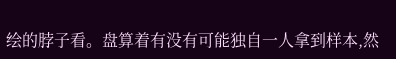绘的脖子看。盘算着有没有可能独自一人拿到样本,然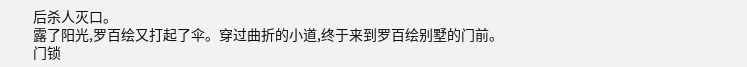后杀人灭口。
露了阳光,罗百绘又打起了伞。穿过曲折的小道,终于来到罗百绘别墅的门前。
门锁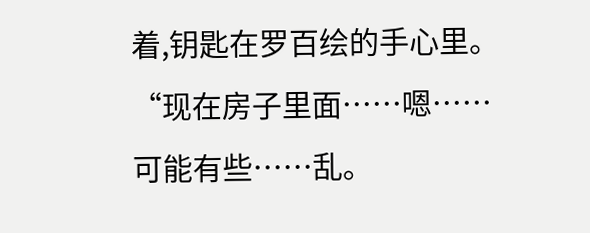着,钥匙在罗百绘的手心里。
“现在房子里面……嗯……可能有些……乱。